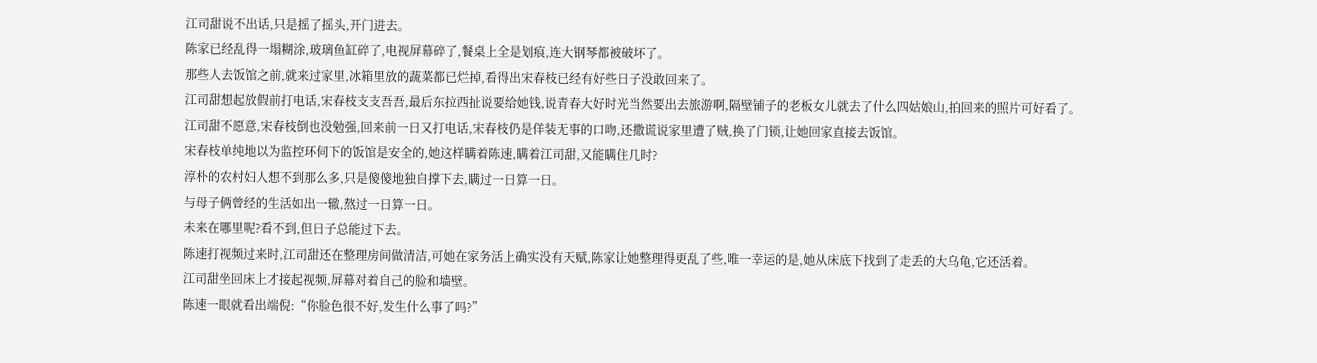江司甜说不出话,只是摇了摇头,开门进去。
陈家已经乱得一塌糊涂,玻璃鱼缸碎了,电视屏幕碎了,餐桌上全是划痕,连大钢琴都被破坏了。
那些人去饭馆之前,就来过家里,冰箱里放的蔬菜都已烂掉,看得出宋春枝已经有好些日子没敢回来了。
江司甜想起放假前打电话,宋春枝支支吾吾,最后东拉西扯说要给她钱,说青春大好时光当然要出去旅游啊,隔壁铺子的老板女儿就去了什么四姑娘山,拍回来的照片可好看了。
江司甜不愿意,宋春枝倒也没勉强,回来前一日又打电话,宋春枝仍是佯装无事的口吻,还撒谎说家里遭了贼,换了门锁,让她回家直接去饭馆。
宋春枝单纯地以为监控环伺下的饭馆是安全的,她这样瞒着陈速,瞒着江司甜,又能瞒住几时?
淳朴的农村妇人想不到那么多,只是傻傻地独自撑下去,瞒过一日算一日。
与母子俩曾经的生活如出一辙,熬过一日算一日。
未来在哪里呢?看不到,但日子总能过下去。
陈速打视频过来时,江司甜还在整理房间做清洁,可她在家务活上确实没有天赋,陈家让她整理得更乱了些,唯一幸运的是,她从床底下找到了走丢的大乌龟,它还活着。
江司甜坐回床上才接起视频,屏幕对着自己的脸和墙壁。
陈速一眼就看出端倪:“你脸色很不好,发生什么事了吗?”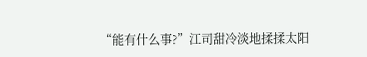“能有什么事?”江司甜冷淡地揉揉太阳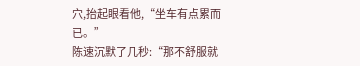穴,抬起眼看他,“坐车有点累而已。”
陈速沉默了几秒:“那不舒服就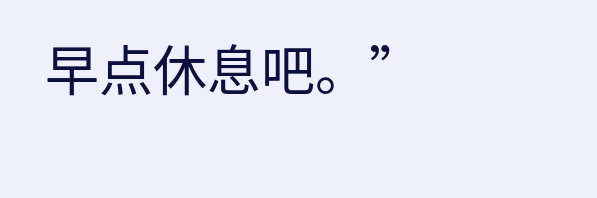早点休息吧。”